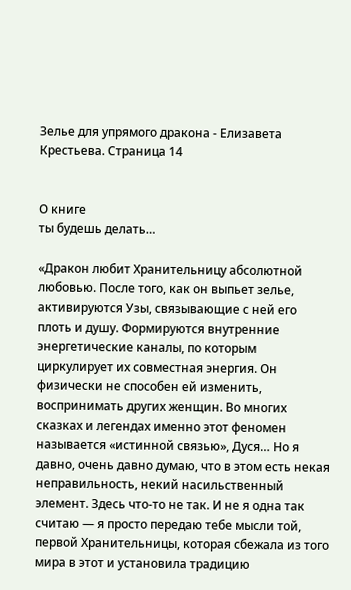Зелье для упрямого дракона - Елизавета Крестьева. Страница 14


О книге
ты будешь делать…

«Дракон любит Хранительницу абсолютной любовью. После того, как он выпьет зелье, активируются Узы, связывающие с ней его плоть и душу. Формируются внутренние энергетические каналы, по которым циркулирует их совместная энергия. Он физически не способен ей изменить, воспринимать других женщин. Во многих сказках и легендах именно этот феномен называется «истинной связью», Дуся… Но я давно, очень давно думаю, что в этом есть некая неправильность, некий насильственный элемент. Здесь что-то не так. И не я одна так считаю — я просто передаю тебе мысли той, первой Хранительницы, которая сбежала из того мира в этот и установила традицию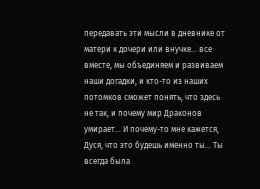передавать эти мысли в дневнике от матери к дочери или внучке… все вместе, мы объединяем и развиваем наши догадки, и кто-то из наших потомков сможет понять, что здесь не так, и почему мир Драконов умирает… И почему-то мне кажется, Дуся, что это будешь именно ты… Ты всегда была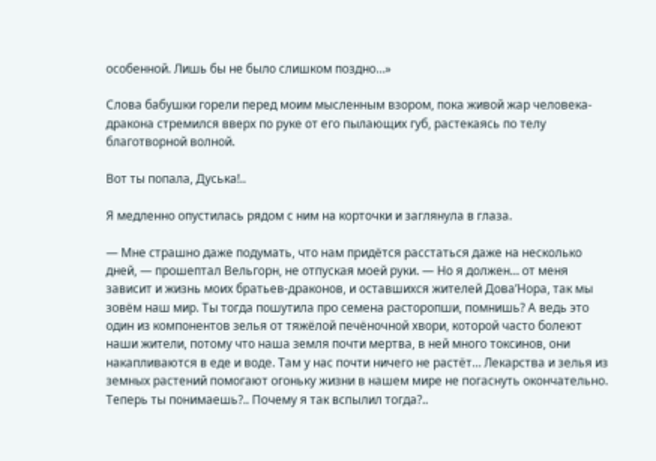особенной. Лишь бы не было слишком поздно…»

Слова бабушки горели перед моим мысленным взором, пока живой жар человека-дракона стремился вверх по руке от его пылающих губ, растекаясь по телу благотворной волной.

Вот ты попала, Дуська!..

Я медленно опустилась рядом с ним на корточки и заглянула в глаза.

— Мне страшно даже подумать, что нам придётся расстаться даже на несколько дней, — прошептал Вельгорн, не отпуская моей руки. — Но я должен… от меня зависит и жизнь моих братьев-драконов, и оставшихся жителей Дова’Нора, так мы зовём наш мир. Ты тогда пошутила про семена расторопши, помнишь? А ведь это один из компонентов зелья от тяжёлой печёночной хвори, которой часто болеют наши жители, потому что наша земля почти мертва, в ней много токсинов, они накапливаются в еде и воде. Там у нас почти ничего не растёт… Лекарства и зелья из земных растений помогают огоньку жизни в нашем мире не погаснуть окончательно. Теперь ты понимаешь?.. Почему я так вспылил тогда?..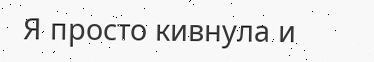Я просто кивнула и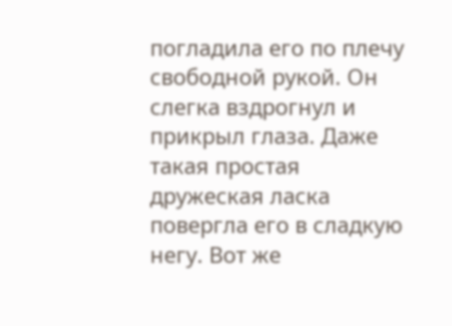погладила его по плечу свободной рукой. Он слегка вздрогнул и прикрыл глаза. Даже такая простая дружеская ласка повергла его в сладкую негу. Вот же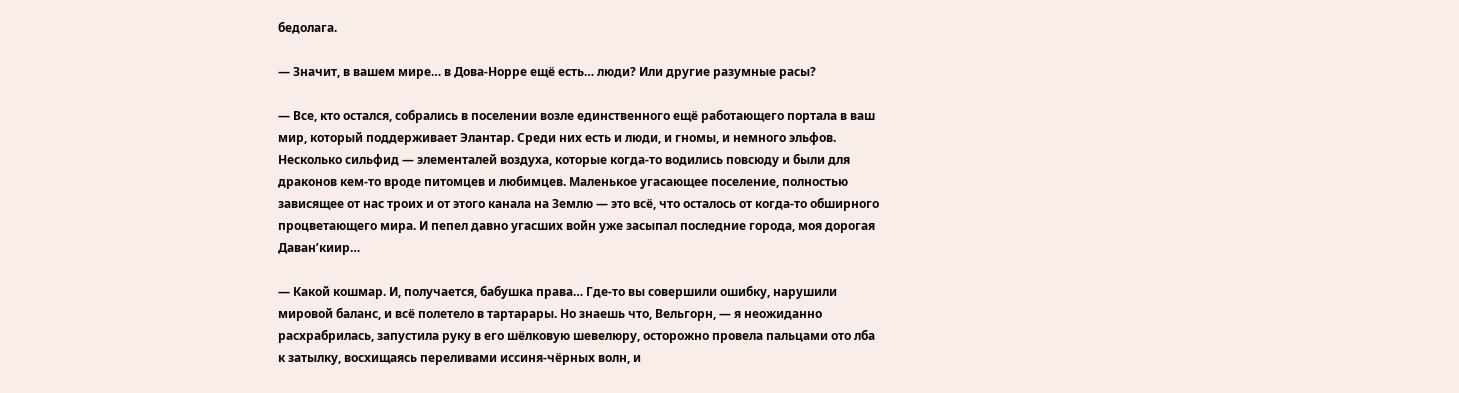бедолага.

— Значит, в вашем мире… в Дова-Норре ещё есть… люди? Или другие разумные расы?

— Все, кто остался, собрались в поселении возле единственного ещё работающего портала в ваш мир, который поддерживает Элантар. Среди них есть и люди, и гномы, и немного эльфов. Несколько сильфид — элементалей воздуха, которые когда-то водились повсюду и были для драконов кем-то вроде питомцев и любимцев. Маленькое угасающее поселение, полностью зависящее от нас троих и от этого канала на Землю — это всё, что осталось от когда-то обширного процветающего мира. И пепел давно угасших войн уже засыпал последние города, моя дорогая Даван’киир…

— Какой кошмар. И, получается, бабушка права… Где-то вы совершили ошибку, нарушили мировой баланс, и всё полетело в тартарары. Но знаешь что, Вельгорн, — я неожиданно расхрабрилась, запустила руку в его шёлковую шевелюру, осторожно провела пальцами ото лба к затылку, восхищаясь переливами иссиня-чёрных волн, и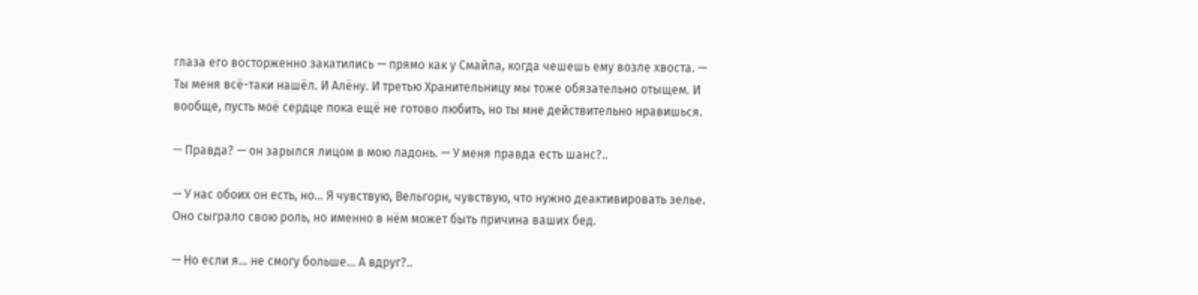глаза его восторженно закатились — прямо как у Смайла, когда чешешь ему возле хвоста. — Ты меня всё-таки нашёл. И Алёну. И третью Хранительницу мы тоже обязательно отыщем. И вообще, пусть моё сердце пока ещё не готово любить, но ты мне действительно нравишься.

— Правда? — он зарылся лицом в мою ладонь. — У меня правда есть шанс?..

— У нас обоих он есть, но… Я чувствую, Вельгорн, чувствую, что нужно деактивировать зелье. Оно сыграло свою роль, но именно в нём может быть причина ваших бед.

— Но если я… не смогу больше… А вдруг?..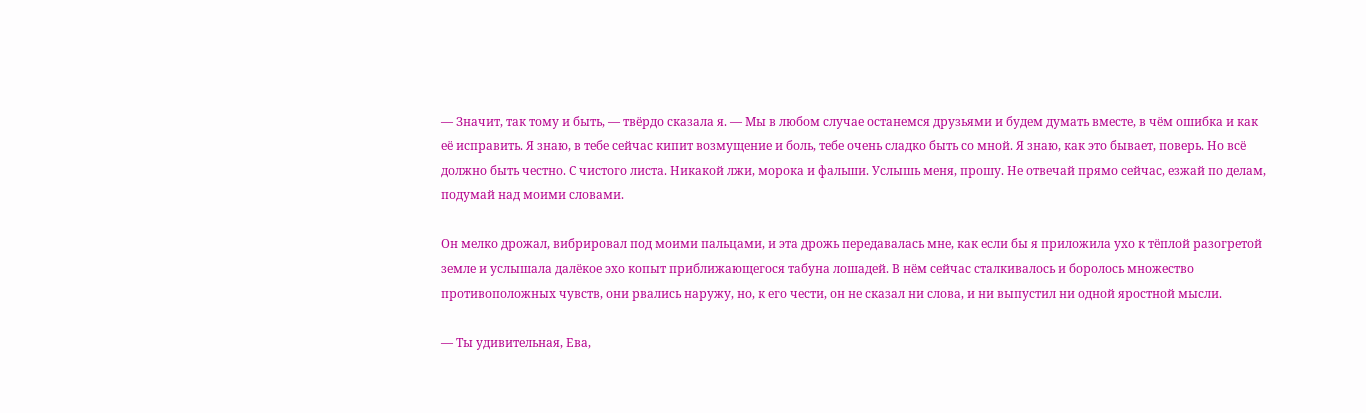— Значит, так тому и быть, — твёрдо сказала я. — Мы в любом случае останемся друзьями и будем думать вместе, в чём ошибка и как её исправить. Я знаю, в тебе сейчас кипит возмущение и боль, тебе очень сладко быть со мной. Я знаю, как это бывает, поверь. Но всё должно быть честно. С чистого листа. Никакой лжи, морока и фальши. Услышь меня, прошу. Не отвечай прямо сейчас, езжай по делам, подумай над моими словами.

Он мелко дрожал, вибрировал под моими пальцами, и эта дрожь передавалась мне, как если бы я приложила ухо к тёплой разогретой земле и услышала далёкое эхо копыт приближающегося табуна лошадей. В нём сейчас сталкивалось и боролось множество противоположных чувств, они рвались наружу, но, к его чести, он не сказал ни слова, и ни выпустил ни одной яростной мысли.

— Ты удивительная, Ева,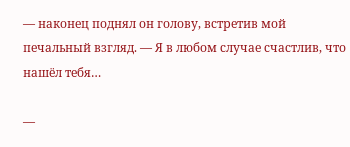— наконец поднял он голову, встретив мой печальный взгляд. — Я в любом случае счастлив, что нашёл тебя…

—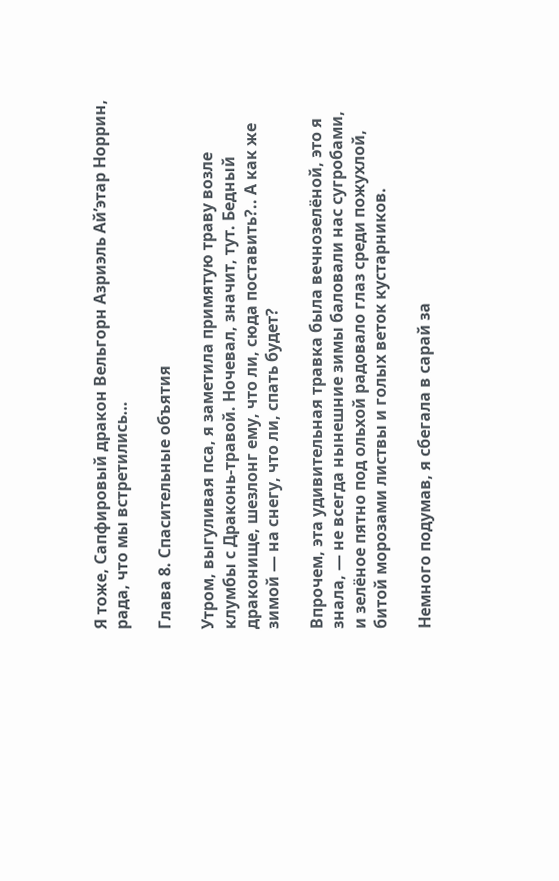Я тоже, Сапфировый дракон Вельгорн Азриэль Ай’этар Норрин, рада, что мы встретились…

Глава 8. Спасительные объятия

Утром, выгуливая пса, я заметила примятую траву возле клумбы с Драконь-травой. Ночевал, значит, тут. Бедный драконище, шезлонг ему, что ли, сюда поставить?.. А как же зимой — на снегу, что ли, спать будет?

Впрочем, эта удивительная травка была вечнозелёной, это я знала, — не всегда нынешние зимы баловали нас сугробами, и зелёное пятно под ольхой радовало глаз среди пожухлой, битой морозами листвы и голых веток кустарников.

Немного подумав, я сбегала в сарай за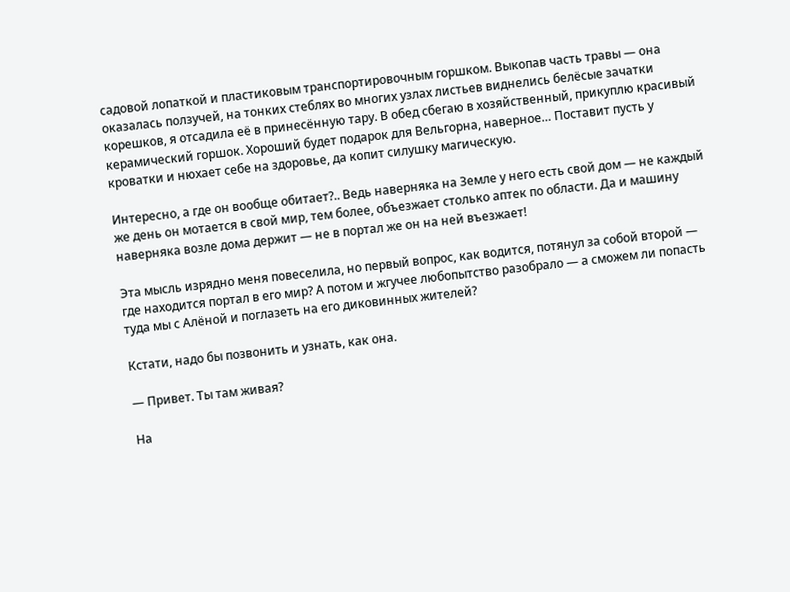садовой лопаткой и пластиковым транспортировочным горшком. Выкопав часть травы — она оказалась ползучей, на тонких стеблях во многих узлах листьев виднелись белёсые зачатки корешков, я отсадила её в принесённую тару. В обед сбегаю в хозяйственный, прикуплю красивый керамический горшок. Хороший будет подарок для Вельгорна, наверное… Поставит пусть у кроватки и нюхает себе на здоровье, да копит силушку магическую.

Интересно, а где он вообще обитает?.. Ведь наверняка на Земле у него есть свой дом — не каждый же день он мотается в свой мир, тем более, объезжает столько аптек по области. Да и машину наверняка возле дома держит — не в портал же он на ней въезжает!

Эта мысль изрядно меня повеселила, но первый вопрос, как водится, потянул за собой второй — где находится портал в его мир? А потом и жгучее любопытство разобрало — а сможем ли попасть туда мы с Алёной и поглазеть на его диковинных жителей?

Кстати, надо бы позвонить и узнать, как она.

— Привет. Ты там живая?

На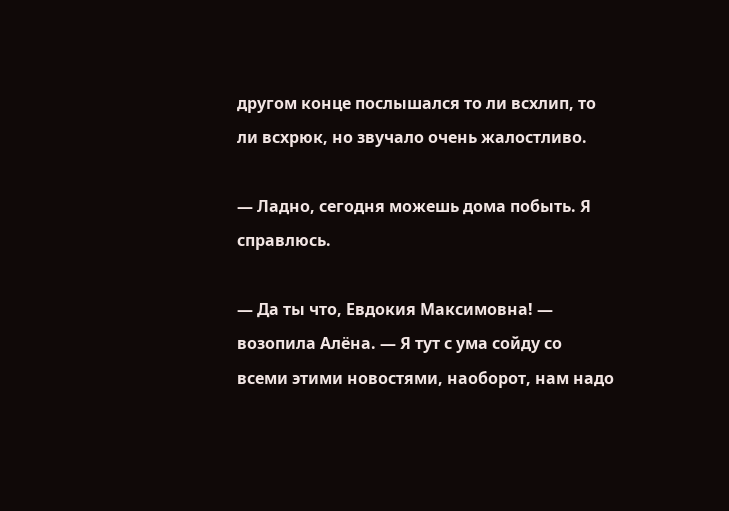другом конце послышался то ли всхлип, то ли всхрюк, но звучало очень жалостливо.

— Ладно, сегодня можешь дома побыть. Я справлюсь.

— Да ты что, Евдокия Максимовна! — возопила Алёна. — Я тут с ума сойду со всеми этими новостями, наоборот, нам надо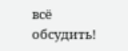всё обсудить!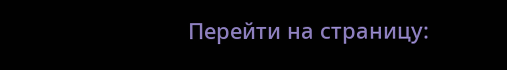Перейти на страницу: